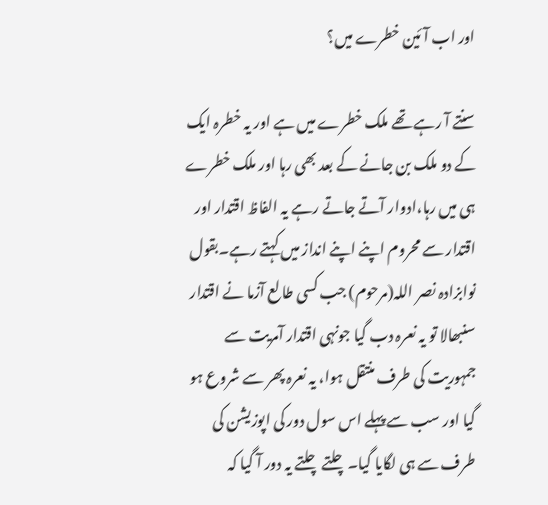اور اب آئین خطرے میں؟

سنتے آ رہے تھے ملک خطرے میں ہے اور یہ خطرہ ایک کے دو ملک بن جانے کے بعد بھی رہا اور ملک خطرے ہی میں رہا،ادوار آتے جاتے رہے یہ الفاظ اقتدار اور اقتدار سے محروم اپنے اپنے انداز میں کہتے رہے۔بقول نوابزادہ نصر اللہ(مرحوم) جب کسی طالع آزما نے اقتدار سنبھالا تو یہ نعرہ دب گیا جونہی اقتدار آمریت سے جمہوریت کی طرف منتقل ہوا، یہ نعرہ پھر سے شروع ہو گیا اور سب سے پہلے اس سول دور کی اپوزیشن کی طرف سے ہی لگایا گیا۔چلتے چلتے یہ دور آ گیا کہ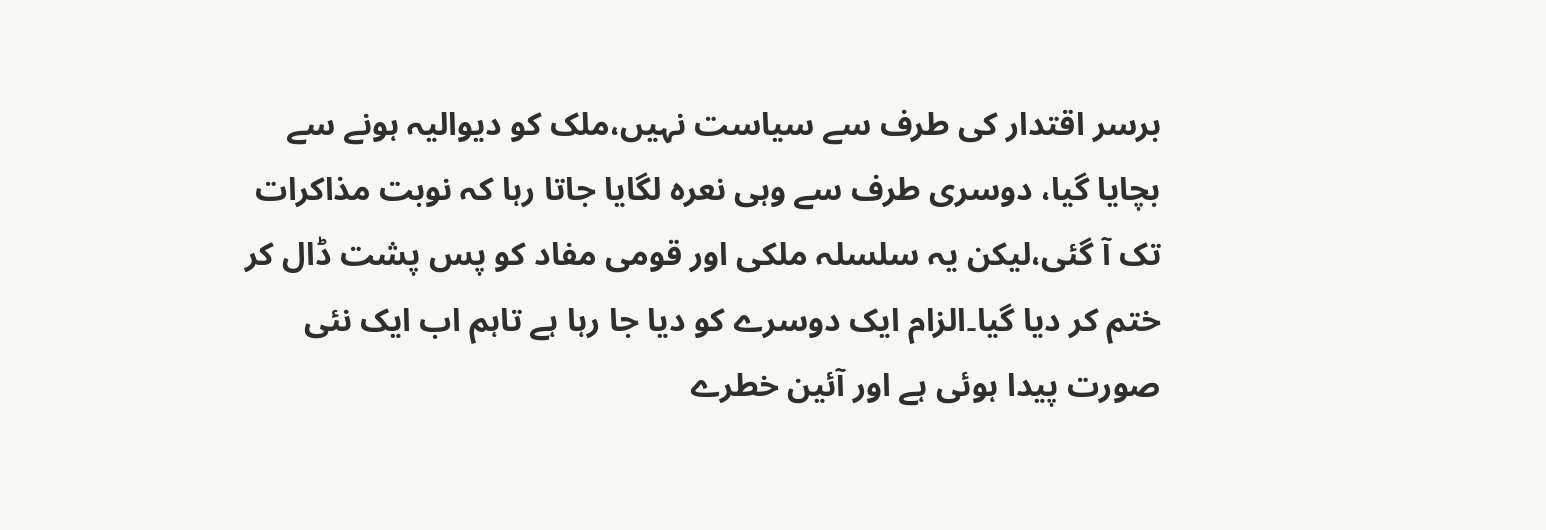برسر اقتدار کی طرف سے سیاست نہیں،ملک کو دیوالیہ ہونے سے بچایا گیا، دوسری طرف سے وہی نعرہ لگایا جاتا رہا کہ نوبت مذاکرات تک آ گئی،لیکن یہ سلسلہ ملکی اور قومی مفاد کو پس پشت ڈال کر ختم کر دیا گیا۔الزام ایک دوسرے کو دیا جا رہا ہے تاہم اب ایک نئی صورت پیدا ہوئی ہے اور آئین خطرے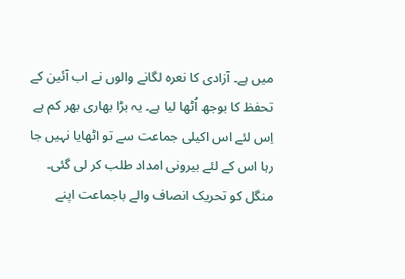میں ہے۔ آزادی کا نعرہ لگانے والوں نے اب آئین کے تحفظ کا بوجھ اُٹھا لیا ہے۔ یہ بڑا بھاری بھر کم ہے اِس لئے اس اکیلی جماعت سے تو اٹھایا نہیں جا رہا اس کے لئے بیرونی امداد طلب کر لی گئی۔ منگل کو تحریک انصاف والے باجماعت اپنے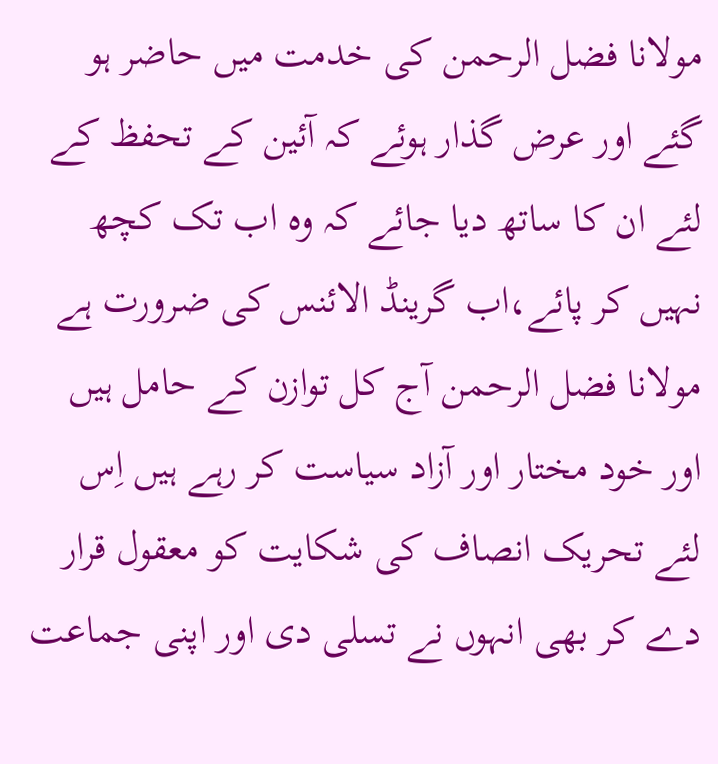مولانا فضل الرحمن کی خدمت میں حاضر ہو گئے اور عرض گذار ہوئے کہ آئین کے تحفظ کے لئے ان کا ساتھ دیا جائے کہ وہ اب تک کچھ نہیں کر پائے،اب گرینڈ الائنس کی ضرورت ہے مولانا فضل الرحمن آج کل توازن کے حامل ہیں اور خود مختار اور آزاد سیاست کر رہے ہیں اِس لئے تحریک انصاف کی شکایت کو معقول قرار دے کر بھی انہوں نے تسلی دی اور اپنی جماعت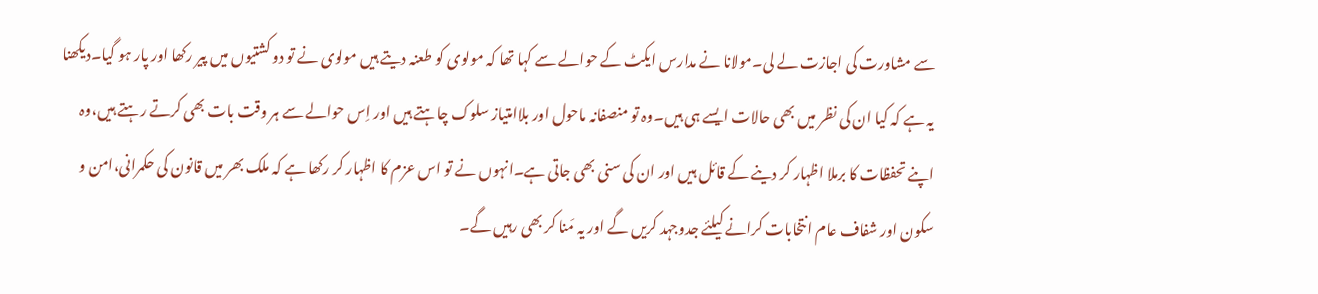سے مشاورت کی اجازت لے لی۔مولانا نے مدارس ایکٹ کے حوالے سے کہا تھا کہ مولوی کو طعنہ دیتے ہیں مولوی نے تو دو کشتیوں میں پیر رکھا اور پار ہو گیا۔دیکھنا یہ ہے کہ کیا ان کی نظر میں بھی حالات ایسے ہی ہیں۔وہ تو منصفانہ ماحول اور بلاامتیاز سلوک چاہتے ہیں اور اِس حوالے سے ہر وقت بات بھی کرتے رہتے ہیں،وہ اپنے تحفظات کا برملا اظہار کر دینے کے قائل ہیں اور ان کی سنی بھی جاتی ہے۔انہوں نے تو اس عزم کا اظہار کر رکھا ہے کہ ملک بھر میں قانون کی حکمرانی،امن و سکون اور شفاف عام انتخابات کرانے کیلئے جدوجہد کریں گے اور یہ مَنا کر بھی رہیں گے۔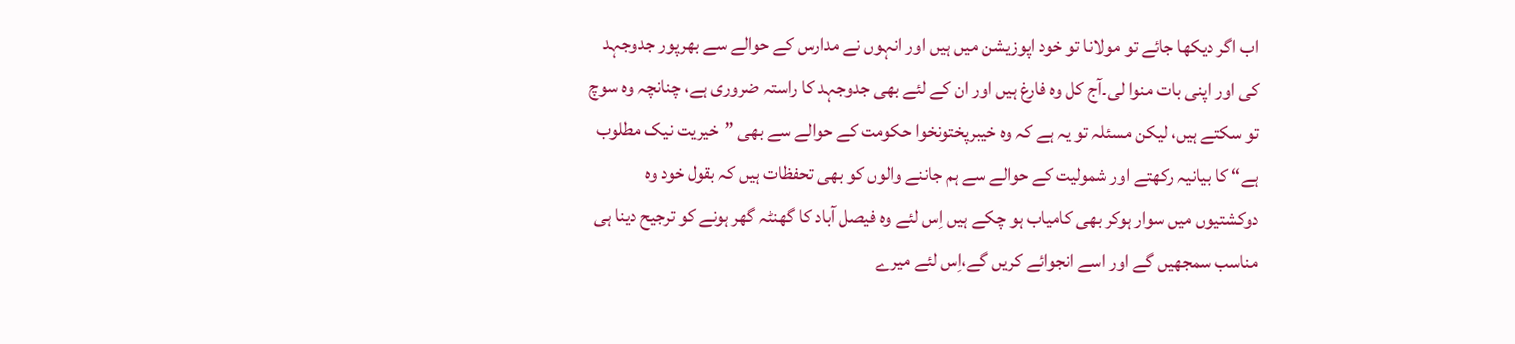اب اگر دیکھا جائے تو مولانا تو خود اپوزیشن میں ہیں اور انہوں نے مدارس کے حوالے سے بھرپور جدوجہد کی اور اپنی بات منوا لی۔آج کل وہ فارغ ہیں اور ان کے لئے بھی جدوجہد کا راستہ ضروری ہے، چنانچہ وہ سوچ تو سکتے ہیں، لیکن مسئلہ تو یہ ہے کہ وہ خیبرپختونخوا حکومت کے حوالے سے بھی ”خیریت نیک مطلوب ہے“ کا بیانیہ رکھتے اور شمولیت کے حوالے سے ہم جاننے والوں کو بھی تحفظات ہیں کہ بقول خود وہ دوکشتیوں میں سوار ہوکر بھی کامیاب ہو چکے ہیں اِس لئے وہ فیصل آباد کا گھنٹہ گھر ہونے کو ترجیح دینا ہی مناسب سمجھیں گے اور اسے انجوائے کریں گے،اِس لئے میرے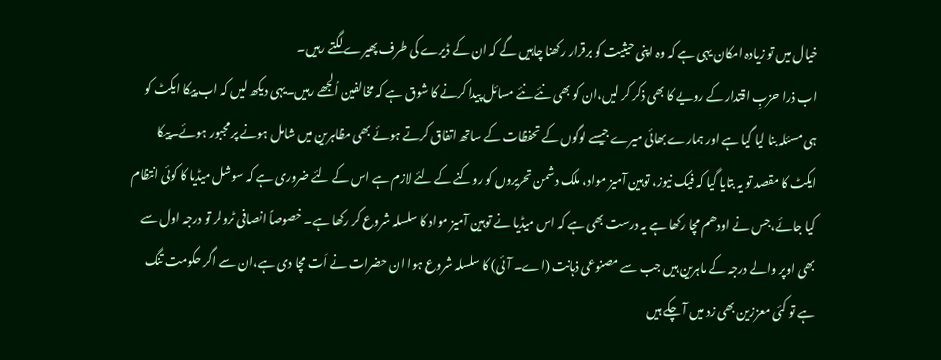خیال میں تو زیادہ امکان یہی ہے کہ وہ اپنی حیثیت کو برقرار رکھنا چاہیں گے کہ ان کے ڈیرے کی طرف پھیرے لگتے رہیں۔
اب ذرا حزبِ اقتدار کے رویے کا بھی ذکر کر لیں،ان کو بھی نئے نئے مسائل پیدا کرنے کا شوق ہے کہ مخالفین اُلجھے رہیں۔یہی دیکھ لیں کہ اب پیکا ایکٹ کو ہی مسئلہ بنا لیا گیا ہے اور ہمارے بھائی میرے جیسے لوگوں کے تحفظات کے ساتھ اتفاق کرتے ہوئے بھی مظاہرین میں شامل ہونے پر مجبور ہوئے۔پیکا ایکٹ کا مقصد تو یہ بتایا گیا کہ فیک نیوز، توہین آمیز مواد، ملک دشمن تحریروں کو روکنے کے لئے لازم ہے اس کے لئے ضروری ہے کہ سوشل میڈیا کا کوئی انتظام کیا جائے،جس نے اودھم مچا رکھا ہے یہ درست بھی ہے کہ اس میڈیا نے توہین آمیز مواد کا سلسلہ شروع کر رکھا ہے۔ خصوصاً انصافی ٹرولر تو درجہ اول سے بھی اوپر والے درجہ کے ماہرین ہیں جب سے مصنوعی ذہانت (اے۔ آئی) کا سلسلہ شروع ہوا ان حضرات نے اَت مچا دی ہے،ان سے اگر حکومت تنگ ہے تو کئی معززین بھی زد میں آ چکے ہیں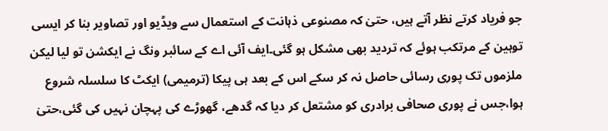جو فریاد کرتے نظر آتے ہیں، حتیٰ کہ مصنوعی ذہانت کے استعمال سے ویڈیو اور تصاویر بنا کر ایسی توہین کے مرتکب ہوئے کہ تردید بھی مشکل ہو گئی۔ایف آئی اے کے سائبر ونگ نے ایکشن تو لیا لیکن ملزموں تک پوری رسائی حاصل نہ کر سکے اس کے بعد ہی پیکا (ترمیمی) ایکٹ کا سلسلہ شروع ہوا،جس نے پوری صحافی برادری کو مشتعل کر دیا کہ گدھے، گھوڑے کی پہچان نہیں کی گئی،حتیٰ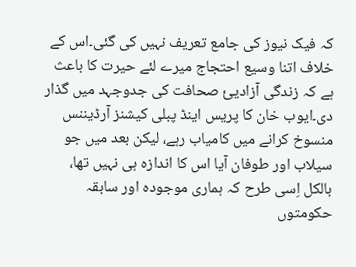کہ فیک نیوز کی جامع تعریف نہیں کی گئی۔اس کے خلاف اتنا وسیع احتجاج میرے لئے حیرت کا باعث ہے کہ زندگی آزادیئ صحافت کی جدوجہد میں گذار دی۔ایوب خان کا پریس اینڈ پبلی کیشنز آرڈیننس منسوخ کرانے میں کامیاب رہے، لیکن بعد میں جو سیلاب اور طوفان آیا اس کا اندازہ ہی نہیں تھا، بالکل اِسی طرح کہ ہماری موجودہ اور سابقہ حکومتوں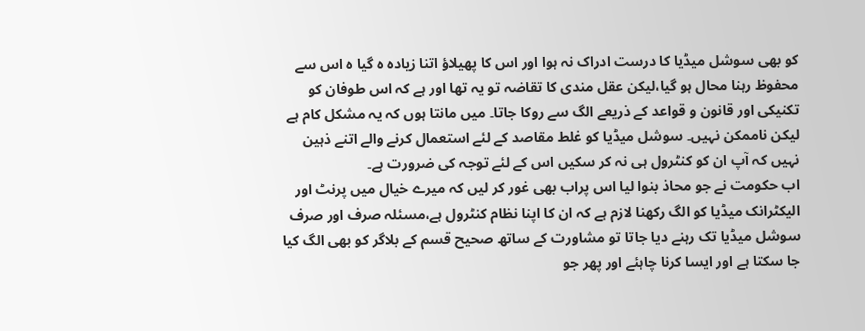کو بھی سوشل میڈیا کا درست ادراک نہ ہوا اور اس کا پھیلاؤ اتنا زیادہ ہ گیا ہ اس سے محفوظ رہنا محال ہو گیا،لیکن عقل مندی کا تقاضہ تو یہ تھا اور ہے کہ اس طوفان کو تکنیکی اور قانون و قواعد کے ذریعے الگ سے روکا جاتا۔ میں مانتا ہوں کہ یہ مشکل کام ہے لیکن ناممکن نہیں۔ سوشل میڈیا کو غلط مقاصد کے لئے استعمال کرنے والے اتنے ذہین نہیں کہ آپ ان کو کنٹرول ہی نہ کر سکیں اس کے لئے توجہ کی ضرورت ہے۔
اب حکومت نے جو محاذ بنوا لیا اس پراب بھی غور کر لیں کہ میرے خیال میں پرنٹ اور الیکٹرانک میڈیا کو الگ رکھنا لازم ہے کہ ان کا اپنا نظام کنٹرول ہے،مسئلہ صرف اور صرف سوشل میڈیا تک رہنے دیا جاتا تو مشاورت کے ساتھ صحیح قسم کے بلاگر کو بھی الگ کیا جا سکتا ہے اور ایسا کرنا چاہئے اور پھر جو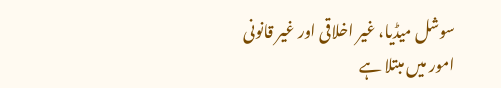سوشل میڈیا، غیر اخلاقی اور غیر قانونی امور میں مبتلا ہے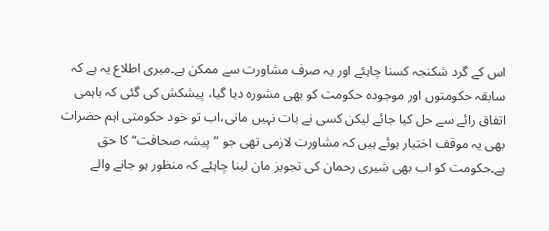اس کے گرد شکنجہ کسنا چاہئے اور یہ صرف مشاورت سے ممکن ہے۔میری اطلاع یہ ہے کہ سابقہ حکومتوں اور موجودہ حکومت کو بھی مشورہ دیا گیا، پیشکش کی گئی کہ باہمی اتفاق رائے سے حل کیا جائے لیکن کسی نے بات نہیں مانی،اب تو خود حکومتی اہم حضرات بھی یہ موقف اختیار ہوئے ہیں کہ مشاورت لازمی تھی جو ”پیشہ صحافت“ کا حق ہے۔حکومت کو اب بھی شیری رحمان کی تجویز مان لینا چاہئے کہ منظور ہو جانے والے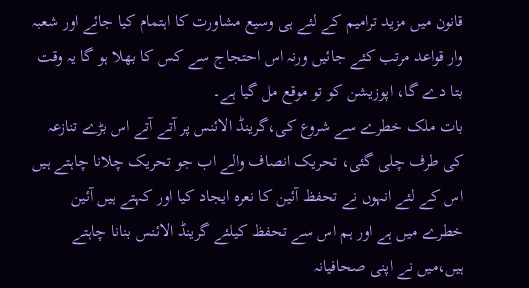قانون میں مزید ترامیم کے لئے ہی وسیع مشاورت کا اہتمام کیا جائے اور شعبہ وار قواعد مرتب کئے جائیں ورنہ اس احتجاج سے کس کا بھلا ہو گا یہ وقت بتا دے گا، اپوزیشن کو تو موقع مل گیا ہے۔
بات ملک خطرے سے شروع کی،گرینڈ الائنس پر آتے آتے اس بڑے تنازعہ کی طرف چلی گئی، تحریک انصاف والے اب جو تحریک چلانا چاہتے ہیں اس کے لئے انہوں نے تحفظ آئین کا نعرہ ایجاد کیا اور کہتے ہیں آئین خطرے میں ہے اور ہم اس سے تحفظ کیلئے گرینڈ الائنس بنانا چاہتے ہیں،میں نے اپنی صحافیانہ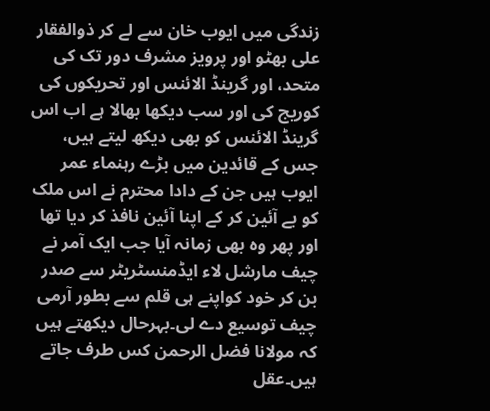زندگی میں ایوب خان سے لے کر ذوالفقار علی بھٹو اور پرویز مشرف دور تک کی متحد، اور گرینڈ الائنس اور تحریکوں کی کوریج کی اور سب دیکھا بھالا ہے اب اس گرینڈ الائنس کو بھی دیکھ لیتے ہیں، جس کے قائدین میں بڑے رہنماء عمر ایوب ہیں جن کے دادا محترم نے اس ملک کو بے آئین کر کے اپنا آئین نافذ کر دیا تھا اور پھر وہ بھی زمانہ آیا جب ایک آمر نے چیف مارشل لاء ایڈمنسٹریٹر سے صدر بن کر خود کواپنے ہی قلم سے بطور آرمی چیف توسیع دے لی۔بہرحال دیکھتے ہیں کہ مولانا فضل الرحمن کس طرف جاتے ہیں۔عقل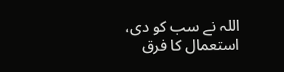اللہ نے سب کو دی، استعمال کا فرق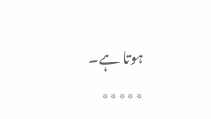ہوتا ہے۔
٭٭٭٭٭